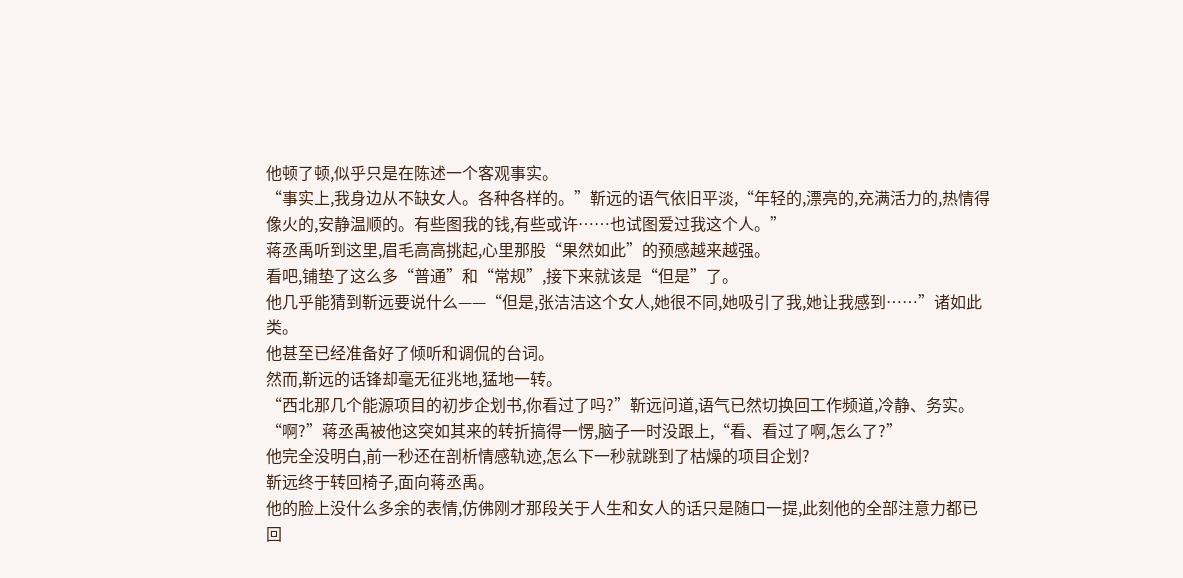他顿了顿,似乎只是在陈述一个客观事实。
“事实上,我身边从不缺女人。各种各样的。”靳远的语气依旧平淡,“年轻的,漂亮的,充满活力的,热情得像火的,安静温顺的。有些图我的钱,有些或许……也试图爱过我这个人。”
蒋丞禹听到这里,眉毛高高挑起,心里那股“果然如此”的预感越来越强。
看吧,铺垫了这么多“普通”和“常规”,接下来就该是“但是”了。
他几乎能猜到靳远要说什么——“但是,张洁洁这个女人,她很不同,她吸引了我,她让我感到……”诸如此类。
他甚至已经准备好了倾听和调侃的台词。
然而,靳远的话锋却毫无征兆地,猛地一转。
“西北那几个能源项目的初步企划书,你看过了吗?”靳远问道,语气已然切换回工作频道,冷静、务实。
“啊?”蒋丞禹被他这突如其来的转折搞得一愣,脑子一时没跟上,“看、看过了啊,怎么了?”
他完全没明白,前一秒还在剖析情感轨迹,怎么下一秒就跳到了枯燥的项目企划?
靳远终于转回椅子,面向蒋丞禹。
他的脸上没什么多余的表情,仿佛刚才那段关于人生和女人的话只是随口一提,此刻他的全部注意力都已回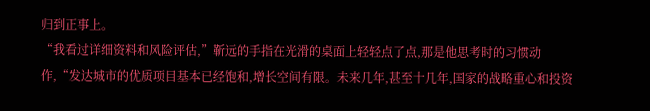归到正事上。
“我看过详细资料和风险评估,”靳远的手指在光滑的桌面上轻轻点了点,那是他思考时的习惯动作,“发达城市的优质项目基本已经饱和,增长空间有限。未来几年,甚至十几年,国家的战略重心和投资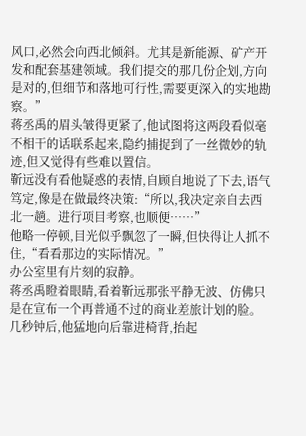风口,必然会向西北倾斜。尤其是新能源、矿产开发和配套基建领域。我们提交的那几份企划,方向是对的,但细节和落地可行性,需要更深入的实地勘察。”
蒋丞禹的眉头皱得更紧了,他试图将这两段看似毫不相干的话联系起来,隐约捕捉到了一丝微妙的轨迹,但又觉得有些难以置信。
靳远没有看他疑惑的表情,自顾自地说了下去,语气笃定,像是在做最终决策:“所以,我决定亲自去西北一趟。进行项目考察,也顺便……”
他略一停顿,目光似乎飘忽了一瞬,但快得让人抓不住,“看看那边的实际情况。”
办公室里有片刻的寂静。
蒋丞禹瞪着眼睛,看着靳远那张平静无波、仿佛只是在宣布一个再普通不过的商业差旅计划的脸。
几秒钟后,他猛地向后靠进椅背,抬起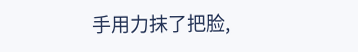手用力抹了把脸,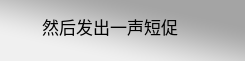然后发出一声短促